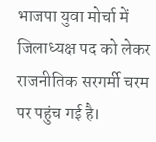भाजपा युवा मोर्चा में जिलाध्यक्ष पद को लेकर राजनीतिक सरगर्मी चरम पर पहुंच गई है।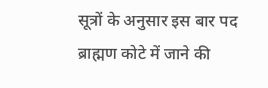सूत्रों के अनुसार इस बार पद ब्राह्मण कोटे में जाने की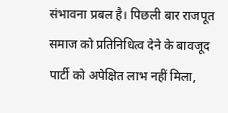संभावना प्रबल है। पिछली बार राजपूत समाज को प्रतिनिधित्व देने के बावजूद पार्टी को अपेक्षित लाभ नहीं मिला,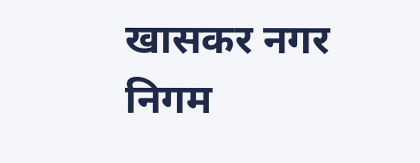खासकर नगर निगम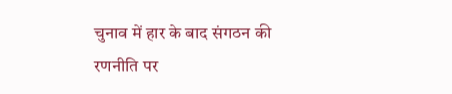चुनाव में हार के बाद संगठन की रणनीति पर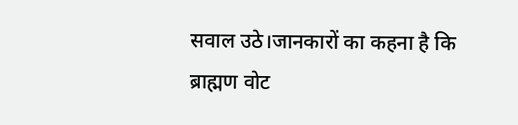सवाल उठे।जानकारों का कहना है कि ब्राह्मण वोट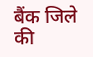बैंक जिले की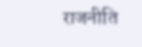राजनीति